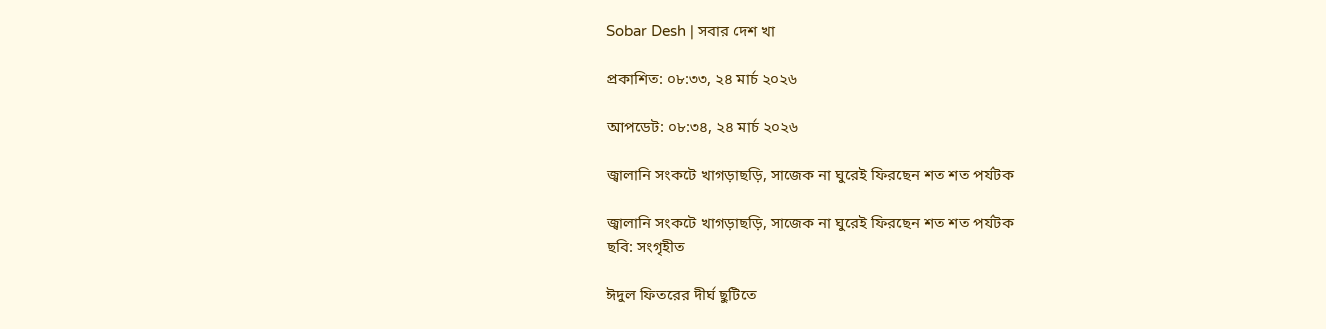Sobar Desh | সবার দেশ খা

প্রকাশিত: ০৮:৩৩, ২৪ মার্চ ২০২৬

আপডেট: ০৮:৩৪, ২৪ মার্চ ২০২৬

জ্বালানি সংকটে খাগড়াছড়ি, সাজেক না ঘুরেই ফিরছেন শত শত পর্যটক

জ্বালানি সংকটে খাগড়াছড়ি, সাজেক না ঘুরেই ফিরছেন শত শত পর্যটক
ছবি: সংগৃহীত

ঈদুল ফিতরের দীর্ঘ ছুটিতে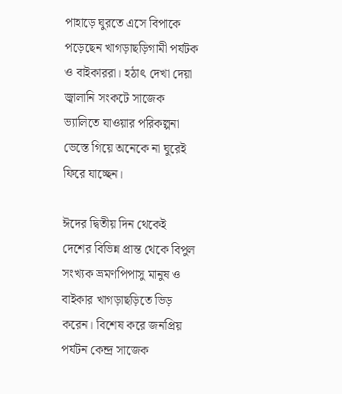পাহাড়ে ঘুরতে এসে বিপাকে পড়েছেন খাগড়াছড়িগামী পর্যটক ও বাইকাররা। হঠাৎ দেখা দেয়া জ্বালানি সংকটে সাজেক ভ্যালিতে যাওয়ার পরিকল্পনা ভেস্তে গিয়ে অনেকে না ঘুরেই ফিরে যাচ্ছেন।

ঈদের দ্বিতীয় দিন থেকেই দেশের বিভিন্ন প্রান্ত থেকে বিপুল সংখ্যক ভ্রমণপিপাসু মানুষ ও বাইকার খাগড়াছড়িতে ভিড় করেন। বিশেষ করে জনপ্রিয় পর্যটন কেন্দ্র সাজেক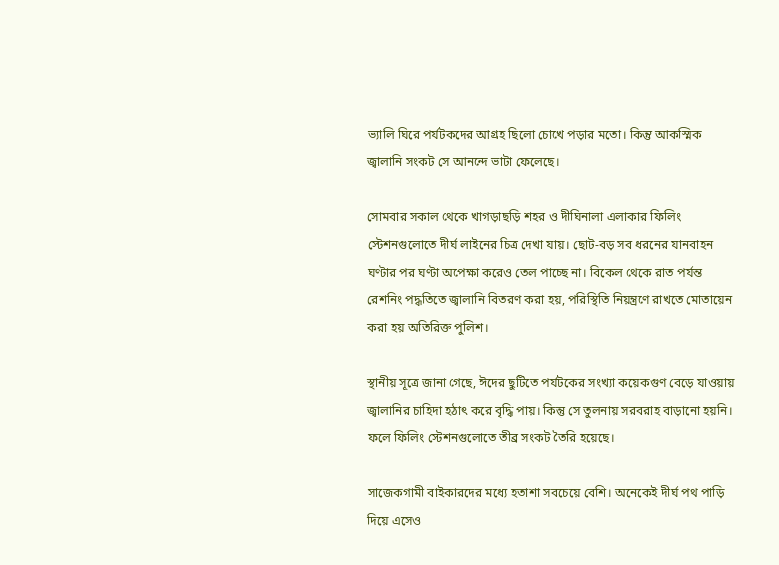ভ্যালি ঘিরে পর্যটকদের আগ্রহ ছিলো চোখে পড়ার মতো। কিন্তু আকস্মিক জ্বালানি সংকট সে আনন্দে ভাটা ফেলেছে।

সোমবার সকাল থেকে খাগড়াছড়ি শহর ও দীঘিনালা এলাকার ফিলিং স্টেশনগুলোতে দীর্ঘ লাইনের চিত্র দেখা যায়। ছোট-বড় সব ধরনের যানবাহন ঘণ্টার পর ঘণ্টা অপেক্ষা করেও তেল পাচ্ছে না। বিকেল থেকে রাত পর্যন্ত রেশনিং পদ্ধতিতে জ্বালানি বিতরণ করা হয়, পরিস্থিতি নিয়ন্ত্রণে রাখতে মোতায়েন করা হয় অতিরিক্ত পুলিশ।

স্থানীয় সূত্রে জানা গেছে, ঈদের ছুটিতে পর্যটকের সংখ্যা কয়েকগুণ বেড়ে যাওয়ায় জ্বালানির চাহিদা হঠাৎ করে বৃদ্ধি পায়। কিন্তু সে তুলনায় সরবরাহ বাড়ানো হয়নি। ফলে ফিলিং স্টেশনগুলোতে তীব্র সংকট তৈরি হয়েছে।

সাজেকগামী বাইকারদের মধ্যে হতাশা সবচেয়ে বেশি। অনেকেই দীর্ঘ পথ পাড়ি দিয়ে এসেও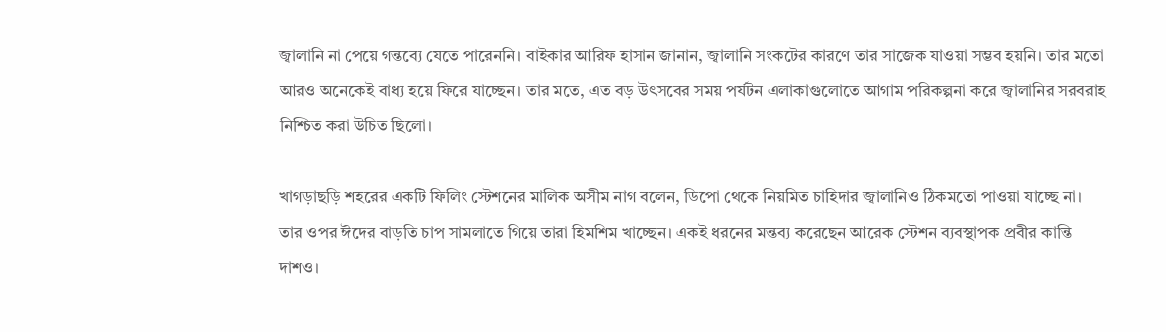জ্বালানি না পেয়ে গন্তব্যে যেতে পারেননি। বাইকার আরিফ হাসান জানান, জ্বালানি সংকটের কারণে তার সাজেক যাওয়া সম্ভব হয়নি। তার মতো আরও অনেকেই বাধ্য হয়ে ফিরে যাচ্ছেন। তার মতে, এত বড় উৎসবের সময় পর্যটন এলাকাগুলোতে আগাম পরিকল্পনা করে জ্বালানির সরবরাহ নিশ্চিত করা উচিত ছিলো।

খাগড়াছড়ি শহরের একটি ফিলিং স্টেশনের মালিক অসীম নাগ বলেন, ডিপো থেকে নিয়মিত চাহিদার জ্বালানিও ঠিকমতো পাওয়া যাচ্ছে না। তার ওপর ঈদের বাড়তি চাপ সামলাতে গিয়ে তারা হিমশিম খাচ্ছেন। একই ধরনের মন্তব্য করেছেন আরেক স্টেশন ব্যবস্থাপক প্রবীর কান্তি দাশও।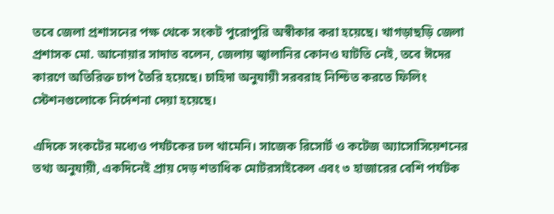তবে জেলা প্রশাসনের পক্ষ থেকে সংকট পুরোপুরি অস্বীকার করা হয়েছে। খাগড়াছড়ি জেলা প্রশাসক মো. আনোয়ার সাদাত বলেন, জেলায় জ্বালানির কোনও ঘাটতি নেই, তবে ঈদের কারণে অতিরিক্ত চাপ তৈরি হয়েছে। চাহিদা অনুযায়ী সরবরাহ নিশ্চিত করতে ফিলিং স্টেশনগুলোকে নির্দেশনা দেয়া হয়েছে।

এদিকে সংকটের মধ্যেও পর্যটকের ঢল থামেনি। সাজেক রিসোর্ট ও কটেজ অ্যাসোসিয়েশনের তথ্য অনুযায়ী, একদিনেই প্রায় দেড় শতাধিক মোটরসাইকেল এবং ৩ হাজারের বেশি পর্যটক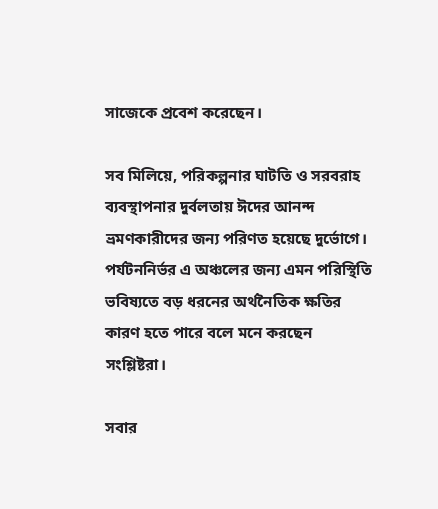সাজেকে প্রবেশ করেছেন।

সব মিলিয়ে, পরিকল্পনার ঘাটতি ও সরবরাহ ব্যবস্থাপনার দুর্বলতায় ঈদের আনন্দ ভ্রমণকারীদের জন্য পরিণত হয়েছে দুর্ভোগে। পর্যটননির্ভর এ অঞ্চলের জন্য এমন পরিস্থিতি ভবিষ্যতে বড় ধরনের অর্থনৈতিক ক্ষতির কারণ হতে পারে বলে মনে করছেন সংশ্লিষ্টরা।

সবার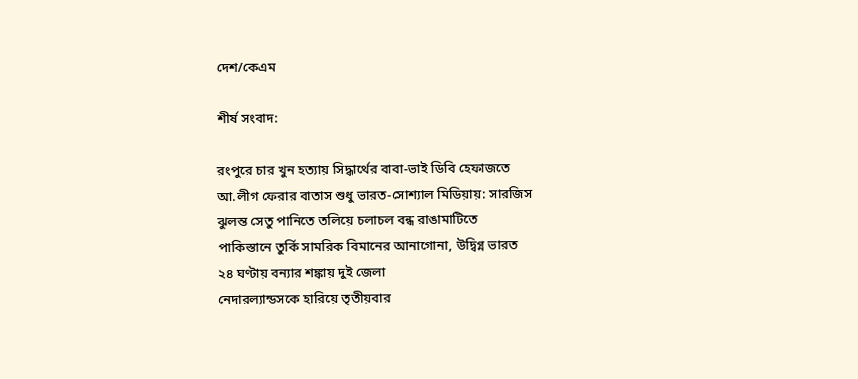দেশ/কেএম

শীর্ষ সংবাদ:

রংপুরে চার খুন হত্যায় সিদ্ধার্থের বাবা-ভাই ডিবি হেফাজতে
আ.লীগ ফেরার বাতাস শুধু ভারত-সোশ্যাল মিডিয়ায়: সারজিস
ঝুলন্ত সেতু পানিতে তলিয়ে চলাচল বন্ধ রাঙামাটিতে
পাকিস্তানে তুর্কি সামরিক বিমানের আনাগোনা, উদ্বিগ্ন ভারত
২৪ ঘণ্টায় বন্যার শঙ্কায় দুই জেলা
নেদারল্যান্ডসকে হারিয়ে তৃতীয়বার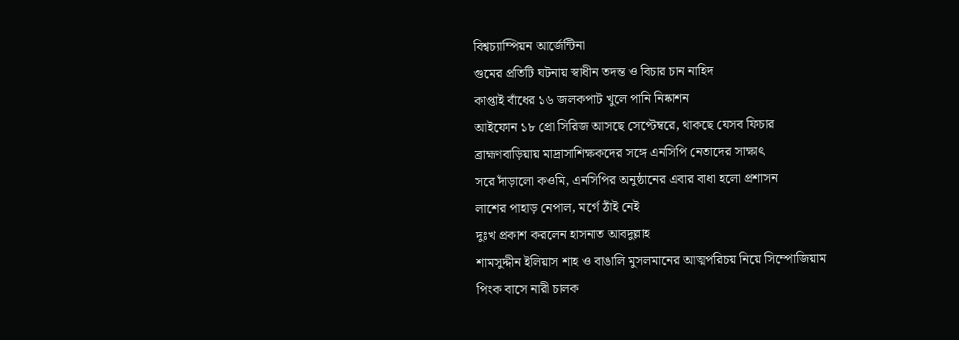বিশ্বচ্যাম্পিয়ন আর্জেন্টিনা
গুমের প্রতিটি ঘটনায় স্বাধীন তদন্ত ও বিচার চান নাহিদ
কাপ্তাই বাঁধের ১৬ জলকপাট খুলে পানি নিষ্কাশন
আইফোন ১৮ প্রো সিরিজ আসছে সেপ্টেম্বরে, থাকছে যেসব ফিচার
ব্রাহ্মণবাড়িয়ায় মাদ্রাসাশিক্ষকদের সঙ্গে এনসিপি নেতাদের সাক্ষাৎ
সরে দাঁড়ালো কওমি, এনসিপির অনুষ্ঠানের এবার বাধা হলো প্রশাসন
লাশের পাহাড় নেপাল, মর্গে ঠাঁই নেই
দুঃখ প্রকাশ করলেন হাসনাত আবদুল্লাহ
শামসুদ্দীন ইলিয়াস শাহ ও বাঙালি মুসলমানের আত্মপরিচয় নিয়ে সিম্পোজিয়াম
পিংক বাসে নারী চালক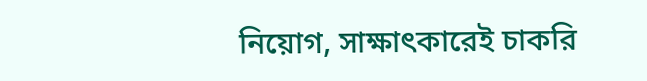নিয়োগ, সাক্ষাৎকারেই চাকরি